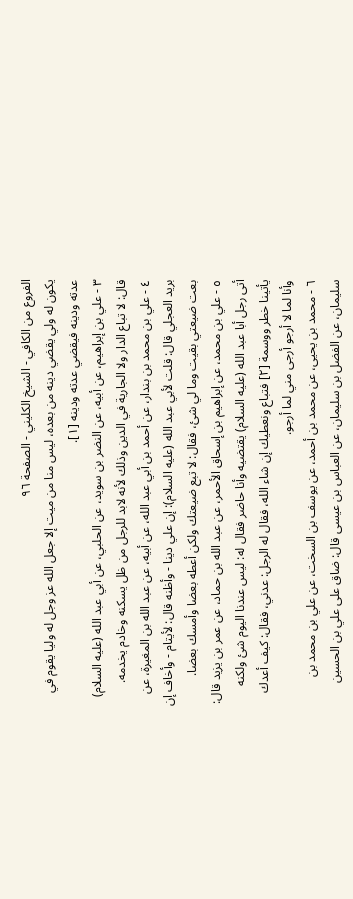الفروع من الكافي - الشيخ الكليني - الصفحة ٩٦
يكون له ولي يقضي دينه من بعده، ليس منا من ميت إلا جعل الله عز وجل له وليا يقوم في عدته ودينه فيقضي عدته ودينه [١].
٣ - علي بن إبراهيم، عن أبيه، عن النضر بن سويد، عن الحلبي، عن أبي عبد الله (عليه السلام) قال: لا تباع الدار ولا الجارية في الدين وذلك لأنه لابد للرجل من ظل يسكنه وخادم يخدمه.
٤ - علي بن محمد بن بندار، عن أحمد بن أبي عبد الله، عن أبيه، عن عبد الله بن المغيرة، عن بريد العجلي قال: قلت لأبي عبد الله (عليه السلام): إن علي دينا - وأظنه قال: لأيتام - وأخاف إن بعت ضيعتي بقيت وما لي شئ، فقال: لا تبع ضيعتك ولكن أعطه بعضا وأمسك بعضا.
٥ - علي بن محمد، عن إبراهيم بن إسحاق الأحمر، عن عبد الله بن حماد، عن عمر بن يزيد قال: أتى رجل أبا عبد الله (عليه السلام) يقتضيه وأنا حاضر فقال له: ليس عندنا اليوم شئ ولكنه يأتينا خطر ووسمة [٢] فتباع ونعطيك إن شاء الله، فقال له الرجل: عدني، فقال: كيف أعدك وأنا لما لا أرجو أرجى مني لما أرجو.
٦ - محمد بن يحيى، عن محمد بن أحمد، عن يوسف بن السخت، عن علي بن محمد بن سليمان، عن الفضل بن سليمان، عن العباس بن عيسى قال: ضاق على علي بن الحسين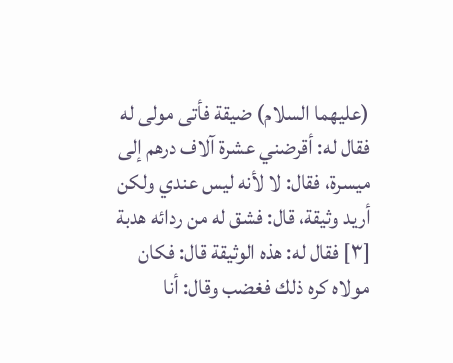(عليهما السلام) ضيقة فأتى مولى له فقال له: أقرضني عشرة آلاف درهم إلى ميسرة، فقال: لا لأنه ليس عندي ولكن أريد وثيقة، قال: فشق له من ردائه هدبة [٣] فقال له: هذه الوثيقة قال: فكان مولاه كره ذلك فغضب وقال: أنا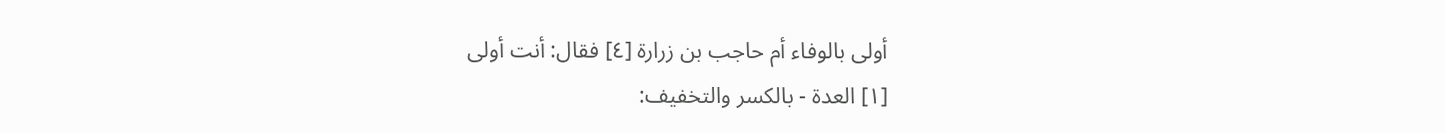أولى بالوفاء أم حاجب بن زرارة [٤] فقال: أنت أولى
[١] العدة - بالكسر والتخفيف: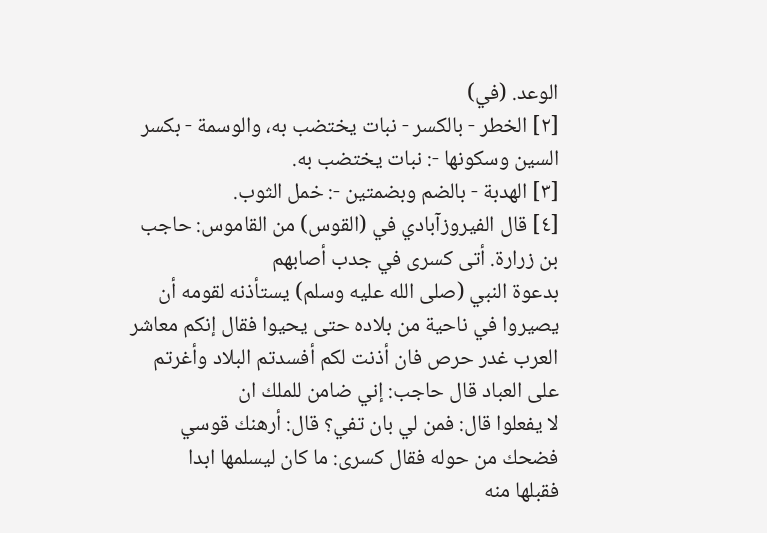الوعد. (في)
[٢] الخطر - بالكسر - نبات يختضب به، والوسمة - بكسر السين وسكونها -: نبات يختضب به.
[٣] الهدبة - بالضم وبضمتين -: خمل الثوب.
[٤] قال الفيروزآبادي في (القوس) من القاموس: حاجب بن زرارة. أتى كسرى في جدب أصابهم
بدعوة النبي (صلى الله عليه وسلم) يستأذنه لقومه أن يصيروا في ناحية من بلاده حتى يحيوا فقال إنكم معاشر
العرب غدر حرص فان أذنت لكم أفسدتم البلاد وأغرتم على العباد قال حاجب: إني ضامن للملك ان
لا يفعلوا قال: فمن لي بان تفي؟ قال: أرهنك قوسي فضحك من حوله فقال كسرى: ما كان ليسلمها ابدا
فقبلها منه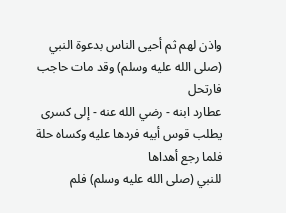واذن لهم ثم أحيى الناس بدعوة النبي (صلى الله عليه وسلم) وقد مات حاجب فارتحل
عطارد ابنه - رضي الله عنه - إلى كسرى يطلب قوس أبيه فردها عليه وكساه حلة فلما رجع أهداها
للنبي (صلى الله عليه وسلم) فلم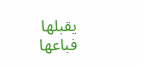يقبلها فباعها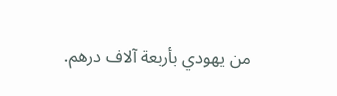من يهودي بأربعة آلاف درهم.